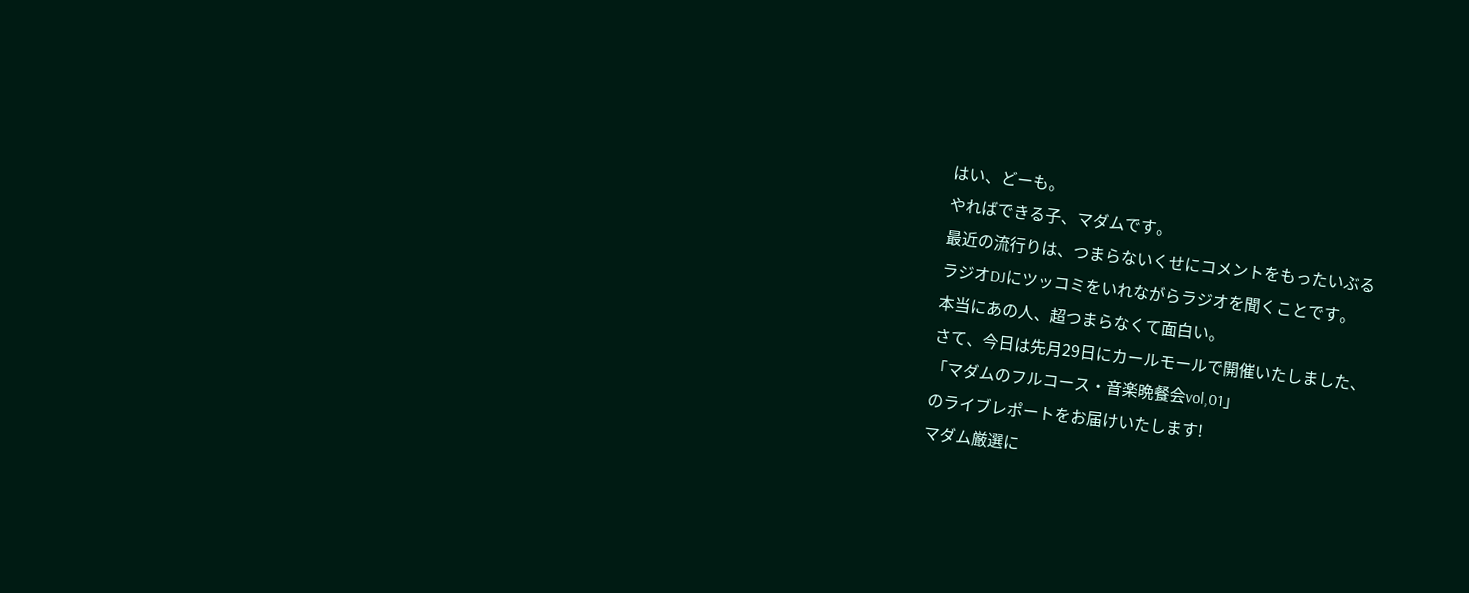はい、どーも。
やればできる子、マダムです。
最近の流行りは、つまらないくせにコメントをもったいぶる
ラジオDJにツッコミをいれながらラジオを聞くことです。
本当にあの人、超つまらなくて面白い。
さて、今日は先月29日にカールモールで開催いたしました、
「マダムのフルコース・音楽晩餐会vol,01」
のライブレポートをお届けいたします!
マダム厳選に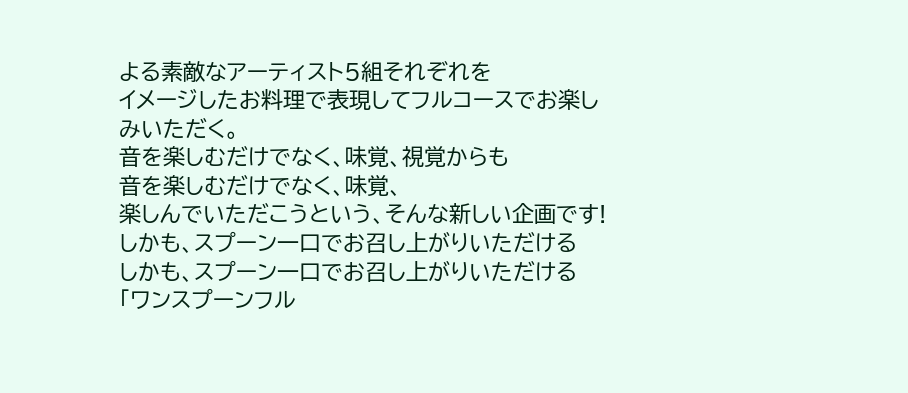よる素敵なアーティスト5組それぞれを
イメージしたお料理で表現してフルコースでお楽しみいただく。
音を楽しむだけでなく、味覚、視覚からも
音を楽しむだけでなく、味覚、
楽しんでいただこうという、そんな新しい企画です!
しかも、スプーン一口でお召し上がりいただける
しかも、スプーン一口でお召し上がりいただける
「ワンスプーンフル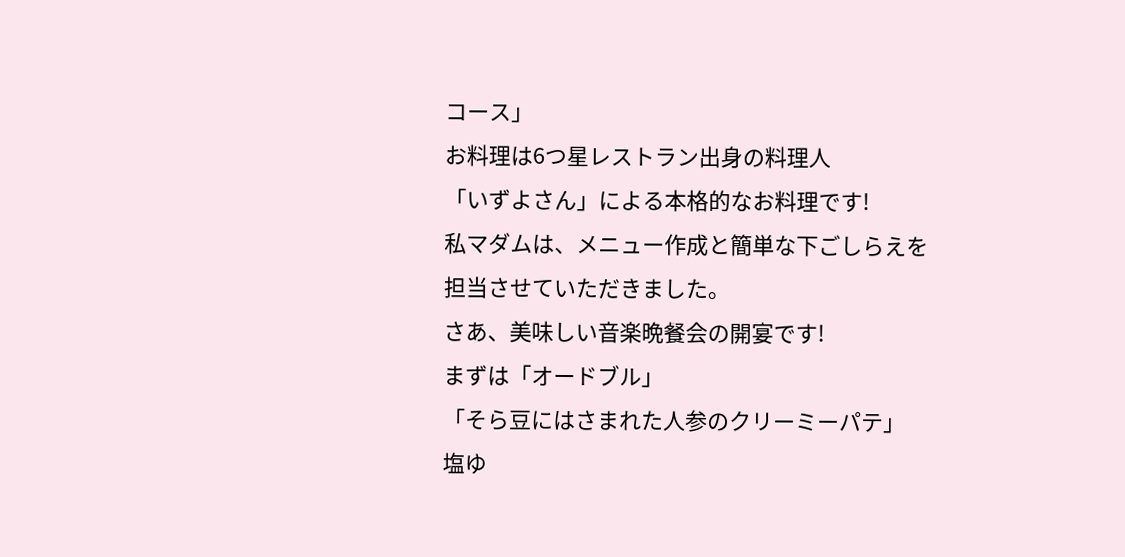コース」
お料理は6つ星レストラン出身の料理人
「いずよさん」による本格的なお料理です!
私マダムは、メニュー作成と簡単な下ごしらえを
担当させていただきました。
さあ、美味しい音楽晩餐会の開宴です!
まずは「オードブル」
「そら豆にはさまれた人参のクリーミーパテ」
塩ゆ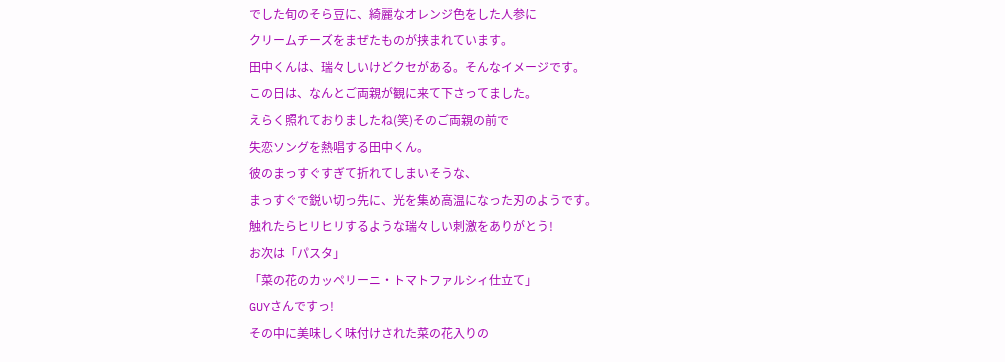でした旬のそら豆に、綺麗なオレンジ色をした人参に
クリームチーズをまぜたものが挟まれています。
田中くんは、瑞々しいけどクセがある。そんなイメージです。
この日は、なんとご両親が観に来て下さってました。
えらく照れておりましたね(笑)そのご両親の前で
失恋ソングを熱唱する田中くん。
彼のまっすぐすぎて折れてしまいそうな、
まっすぐで鋭い切っ先に、光を集め高温になった刃のようです。
触れたらヒリヒリするような瑞々しい刺激をありがとう!
お次は「パスタ」
「菜の花のカッペリーニ・トマトファルシィ仕立て」
GUYさんですっ!
その中に美味しく味付けされた菜の花入りの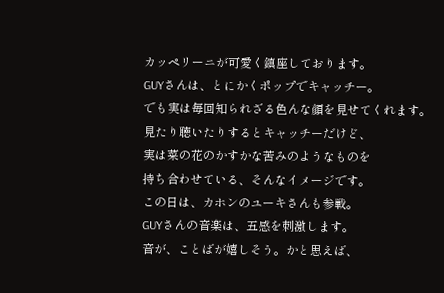カッペリーニが可愛く鎮座しております。
GUYさんは、とにかくポップでキャッチー。
でも実は毎回知られざる色んな顔を見せてくれます。
見たり聴いたりするとキャッチーだけど、
実は菜の花のかすかな苦みのようなものを
持ち合わせている、そんなイメージです。
この日は、カホンのユーキさんも参戦。
GUYさんの音楽は、五感を刺激します。
音が、ことばが嬉しそう。かと思えば、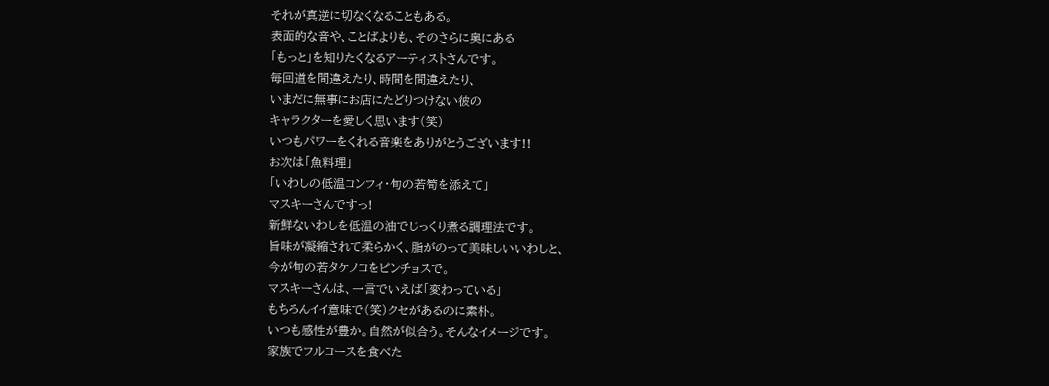それが真逆に切なくなることもある。
表面的な音や、ことばよりも、そのさらに奥にある
「もっと」を知りたくなるアーティストさんです。
毎回道を間違えたり、時間を間違えたり、
いまだに無事にお店にたどりつけない彼の
キャラクターを愛しく思います(笑)
いつもパワーをくれる音楽をありがとうございます!!
お次は「魚料理」
「いわしの低温コンフィ・旬の若筍を添えて」
マスキーさんですっ!
新鮮ないわしを低温の油でじっくり煮る調理法です。
旨味が凝縮されて柔らかく、脂がのって美味しいいわしと、
今が旬の若タケノコをピンチョスで。
マスキーさんは、一言でいえば「変わっている」
もちろんイイ意味で(笑)クセがあるのに素朴。
いつも感性が豊か。自然が似合う。そんなイメージです。
家族でフルコースを食べた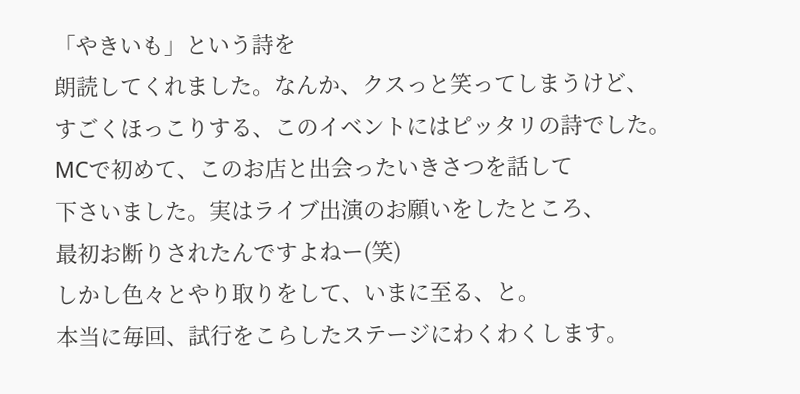「やきいも」という詩を
朗読してくれました。なんか、クスっと笑ってしまうけど、
すごくほっこりする、このイベントにはピッタリの詩でした。
MCで初めて、このお店と出会ったいきさつを話して
下さいました。実はライブ出演のお願いをしたところ、
最初お断りされたんですよねー(笑)
しかし色々とやり取りをして、いまに至る、と。
本当に毎回、試行をこらしたステージにわくわくします。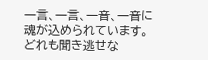一言、一言、一音、一音に魂が込められています。
どれも聞き逃せな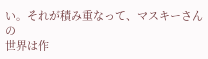い。それが積み重なって、マスキーさんの
世界は作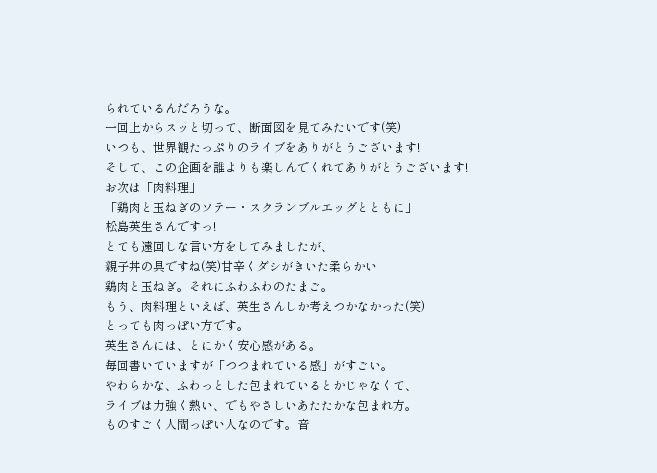られているんだろうな。
一回上からスッと切って、断面図を見てみたいです(笑)
いつも、世界観たっぷりのライブをありがとうございます!
そして、この企画を誰よりも楽しんでくれてありがとうございます!
お次は「肉料理」
「鶏肉と玉ねぎのソテー・スクランブルエッグとともに」
松島英生さんですっ!
とても遠回しな言い方をしてみましたが、
親子丼の具ですね(笑)甘辛くダシがきいた柔らかい
鶏肉と玉ねぎ。それにふわふわのたまご。
もう、肉料理といえば、英生さんしか考えつかなかった(笑)
とっても肉っぽい方です。
英生さんには、とにかく安心感がある。
毎回書いていますが「つつまれている感」がすごい。
やわらかな、ふわっとした包まれているとかじゃなくて、
ライブは力強く熱い、でもやさしいあたたかな包まれ方。
ものすごく人間っぽい人なのです。音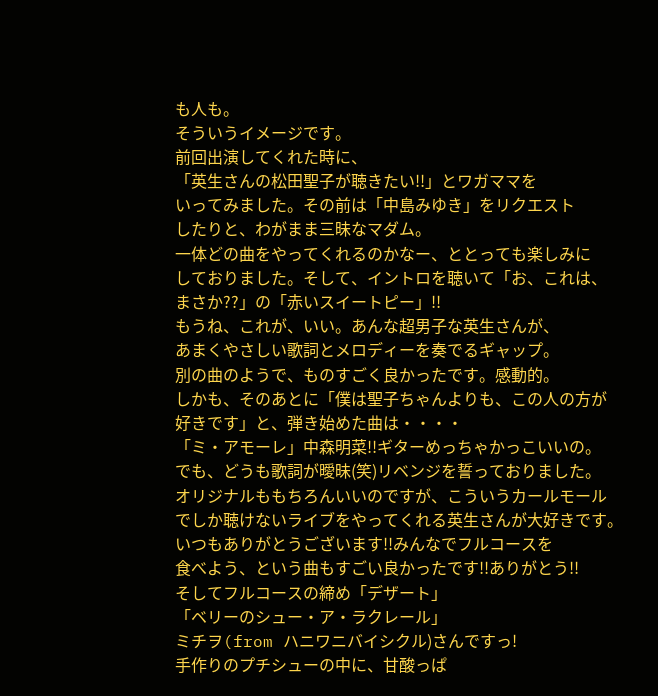も人も。
そういうイメージです。
前回出演してくれた時に、
「英生さんの松田聖子が聴きたい!!」とワガママを
いってみました。その前は「中島みゆき」をリクエスト
したりと、わがまま三昧なマダム。
一体どの曲をやってくれるのかなー、ととっても楽しみに
しておりました。そして、イントロを聴いて「お、これは、
まさか??」の「赤いスイートピー」!!
もうね、これが、いい。あんな超男子な英生さんが、
あまくやさしい歌詞とメロディーを奏でるギャップ。
別の曲のようで、ものすごく良かったです。感動的。
しかも、そのあとに「僕は聖子ちゃんよりも、この人の方が
好きです」と、弾き始めた曲は・・・・
「ミ・アモーレ」中森明菜!!ギターめっちゃかっこいいの。
でも、どうも歌詞が曖昧(笑)リベンジを誓っておりました。
オリジナルももちろんいいのですが、こういうカールモール
でしか聴けないライブをやってくれる英生さんが大好きです。
いつもありがとうございます!!みんなでフルコースを
食べよう、という曲もすごい良かったです!!ありがとう!!
そしてフルコースの締め「デザート」
「ベリーのシュー・ア・ラクレール」
ミチヲ(from ハニワニバイシクル)さんですっ!
手作りのプチシューの中に、甘酸っぱ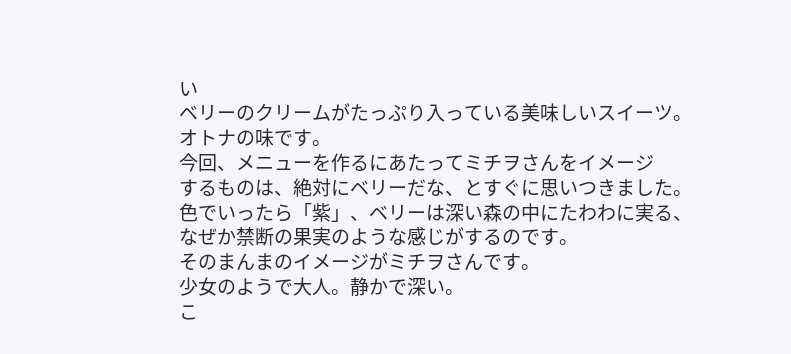い
ベリーのクリームがたっぷり入っている美味しいスイーツ。
オトナの味です。
今回、メニューを作るにあたってミチヲさんをイメージ
するものは、絶対にベリーだな、とすぐに思いつきました。
色でいったら「紫」、ベリーは深い森の中にたわわに実る、
なぜか禁断の果実のような感じがするのです。
そのまんまのイメージがミチヲさんです。
少女のようで大人。静かで深い。
こ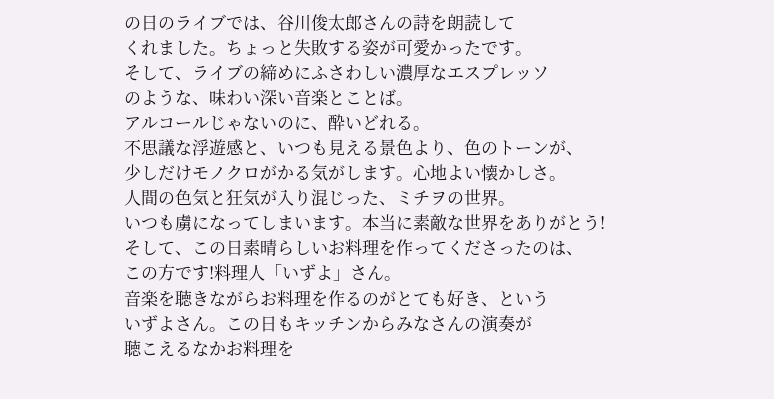の日のライブでは、谷川俊太郎さんの詩を朗読して
くれました。ちょっと失敗する姿が可愛かったです。
そして、ライブの締めにふさわしい濃厚なエスプレッソ
のような、味わい深い音楽とことば。
アルコールじゃないのに、酔いどれる。
不思議な浮遊感と、いつも見える景色より、色のトーンが、
少しだけモノクロがかる気がします。心地よい懐かしさ。
人間の色気と狂気が入り混じった、ミチヲの世界。
いつも虜になってしまいます。本当に素敵な世界をありがとう!
そして、この日素晴らしいお料理を作ってくださったのは、
この方です!料理人「いずよ」さん。
音楽を聴きながらお料理を作るのがとても好き、という
いずよさん。この日もキッチンからみなさんの演奏が
聴こえるなかお料理を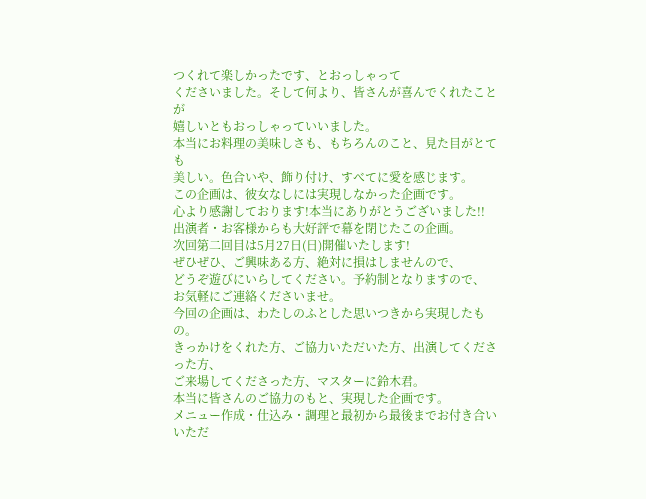つくれて楽しかったです、とおっしゃって
くださいました。そして何より、皆さんが喜んでくれたことが
嬉しいともおっしゃっていいました。
本当にお料理の美味しさも、もちろんのこと、見た目がとても
美しい。色合いや、飾り付け、すべてに愛を感じます。
この企画は、彼女なしには実現しなかった企画です。
心より感謝しております!本当にありがとうございました!!
出演者・お客様からも大好評で幕を閉じたこの企画。
次回第二回目は5月27日(日)開催いたします!
ぜひぜひ、ご興味ある方、絶対に損はしませんので、
どうぞ遊びにいらしてください。予約制となりますので、
お気軽にご連絡くださいませ。
今回の企画は、わたしのふとした思いつきから実現したもの。
きっかけをくれた方、ご協力いただいた方、出演してくださった方、
ご来場してくださった方、マスターに鈴木君。
本当に皆さんのご協力のもと、実現した企画です。
メニュー作成・仕込み・調理と最初から最後までお付き合い
いただ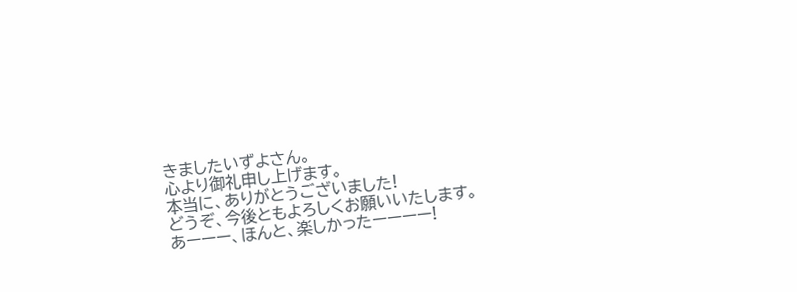きましたいずよさん。
心より御礼申し上げます。
本当に、ありがとうございました!
どうぞ、今後ともよろしくお願いいたします。
あーーー、ほんと、楽しかったーーーー!